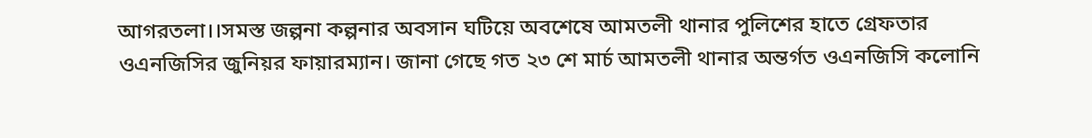আগরতলা।।সমস্ত জল্পনা কল্পনার অবসান ঘটিয়ে অবশেষে আমতলী থানার পুলিশের হাতে গ্রেফতার ওএনজিসির জুনিয়র ফায়ারম্যান। জানা গেছে গত ২৩ শে মার্চ আমতলী থানার অন্তর্গত ওএনজিসি কলোনি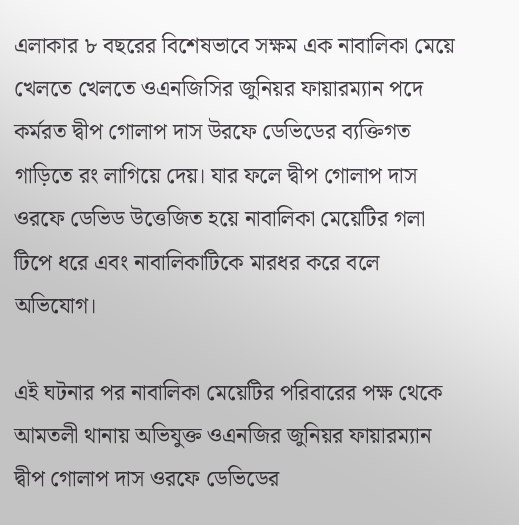এলাকার ৮ বছরের বিশেষভাবে সক্ষম এক নাবালিকা মেয়ে খেলতে খেলতে ওএনজিসির জুনিয়র ফায়ারম্যান পদে কর্মরত দ্বীপ গোলাপ দাস উরফে ডেভিডের ব্যক্তিগত গাড়িতে রং লাগিয়ে দেয়। যার ফলে দ্বীপ গোলাপ দাস ওরফে ডেভিড উত্তেজিত হয়ে নাবালিকা মেয়েটির গলা টিপে ধরে এবং নাবালিকাটিকে মারধর করে বলে অভিযোগ।

এই ঘটনার পর নাবালিকা মেয়েটির পরিবারের পক্ষ থেকে আমতলী থানায় অভিযুক্ত ওএনজির জুনিয়র ফায়ারম্যান দ্বীপ গোলাপ দাস ওরফে ডেভিডের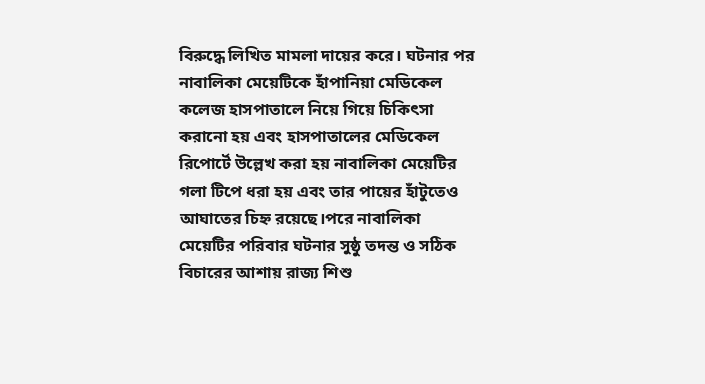বিরুদ্ধে লিখিত মামলা দায়ের করে। ঘটনার পর নাবালিকা মেয়েটিকে হাঁপানিয়া মেডিকেল কলেজ হাসপাতালে নিয়ে গিয়ে চিকিৎসা করানো হয় এবং হাসপাতালের মেডিকেল রিপোর্টে উল্লেখ করা হয় নাবালিকা মেয়েটির গলা টিপে ধরা হয় এবং তার পায়ের হাঁটুতেও আঘাতের চিহ্ন রয়েছে।পরে নাবালিকা মেয়েটির পরিবার ঘটনার সুষ্ঠু তদন্ত ও সঠিক বিচারের আশায় রাজ্য শিশু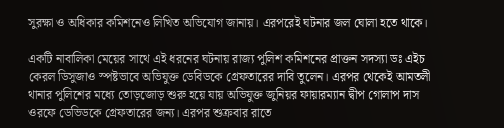সুরক্ষা ও অধিকার কমিশনেও লিখিত অভিযোগ জানায়। এরপরেই ঘটনার জল ঘোলা হতে থাকে।

একটি নাবালিকা মেয়ের সাথে এই ধরনের ঘটনায় রাজ্য পুলিশ কমিশনের প্রাক্তন সদস্যা ডঃ এইচ কেরল ডিসুজাও স্পষ্টভাবে অভিযুক্ত ডেবিডকে গ্রেফতারের দাবি তুলেন। এরপর থেকেই আমতলী থানার পুলিশের মধ্যে তোড়জোড় শুরু হয়ে যায় অভিযুক্ত জুনিয়র ফায়ারম্যান দ্বীপ গোলাপ দাস ওরফে ডেভিডকে গ্রেফতারের জন্য। এরপর শুক্রবার রাতে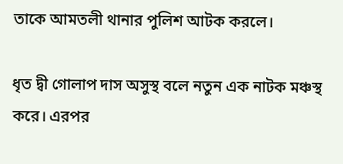তাকে আমতলী থানার পুলিশ আটক করলে।

ধৃত দ্বী গোলাপ দাস অসুস্থ বলে নতুন এক নাটক মঞ্চস্থ করে। এরপর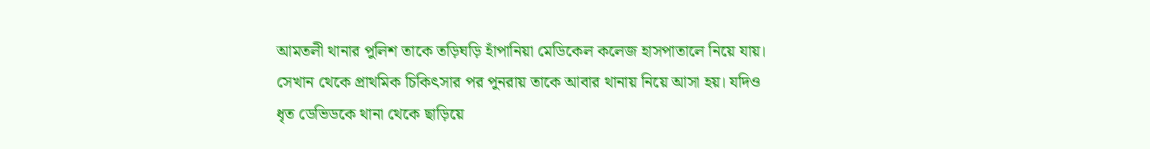আমতলী থানার পুলিশ তাকে তড়িঘড়ি হাঁপানিয়া মেডিকেল কলেজ হাসপাতালে নিয়ে যায়। সেখান থেকে প্রাথমিক চিকিৎসার পর পুনরায় তাকে আবার থানায় নিয়ে আসা হয়। যদিও ধৃত ডেভিডকে থানা থেকে ছাড়িয়ে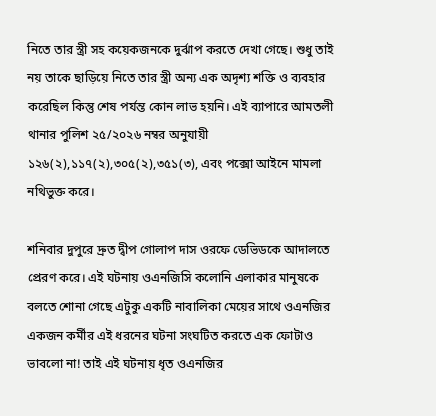নিতে তার স্ত্রী সহ কয়েকজনকে দুর্ঝাপ করতে দেখা গেছে। শুধু তাই নয় তাকে ছাড়িয়ে নিতে তার স্ত্রী অন্য এক অদৃশ্য শক্তি ও ব্যবহার করেছিল কিন্তু শেষ পর্যন্ত কোন লাভ হয়নি। এই ব্যাপারে আমতলী থানার পুলিশ ২৫/২০২৬ নম্বর অনুযায়ী ১২৬(২),১১৭(২),৩০৫(২),৩৫১(৩), এবং পক্সো আইনে মামলা নথিভুক্ত করে।

শনিবার দুপুরে দ্রুত দ্বীপ গোলাপ দাস ওরফে ডেভিডকে আদালতে প্রেরণ করে। এই ঘটনায় ওএনজিসি কলোনি এলাকার মানুষকে বলতে শোনা গেছে এটুকু একটি নাবালিকা মেয়ের সাথে ওএনজির একজন কর্মীর এই ধরনের ঘটনা সংঘটিত করতে এক ফোটাও ভাবলো না! তাই এই ঘটনায় ধৃত ওএনজির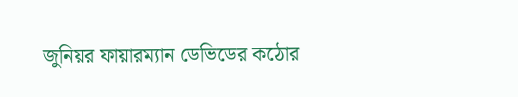জুনিয়র ফায়ারম্যান ডেভিডের কঠোর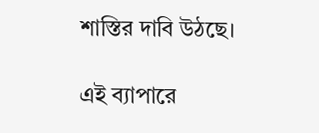শাস্তির দাবি উঠছে।

এই ব্যাপারে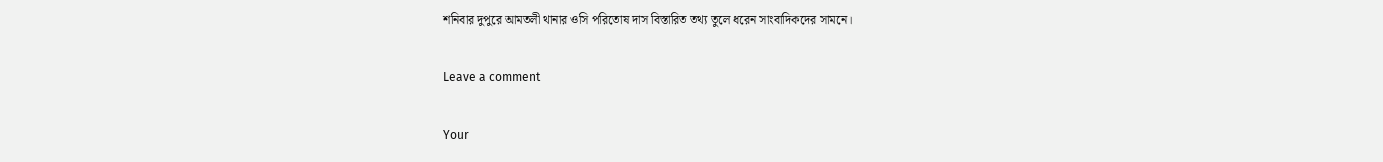শনিবার দুপুরে আমতলী থানার ওসি পরিতোষ দাস বিস্তারিত তথ্য তুলে ধরেন সাংবাদিকদের সামনে।

Leave a comment

Your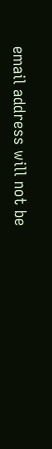email address will not be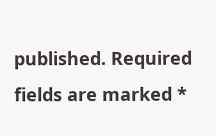published. Required fields are marked *